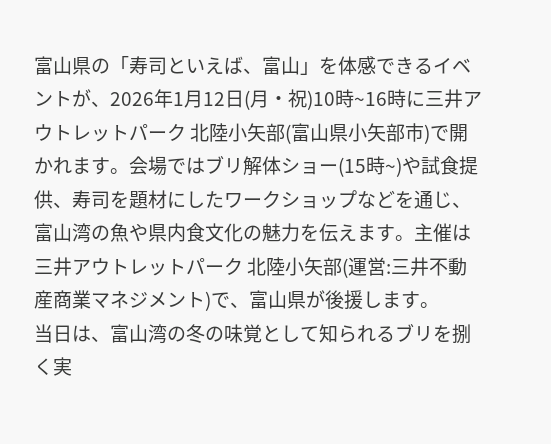富山県の「寿司といえば、富山」を体感できるイベントが、2026年1月12日(月・祝)10時~16時に三井アウトレットパーク 北陸小矢部(富山県小矢部市)で開かれます。会場ではブリ解体ショー(15時~)や試食提供、寿司を題材にしたワークショップなどを通じ、富山湾の魚や県内食文化の魅力を伝えます。主催は三井アウトレットパーク 北陸小矢部(運営:三井不動産商業マネジメント)で、富山県が後援します。
当日は、富山湾の冬の味覚として知られるブリを捌く実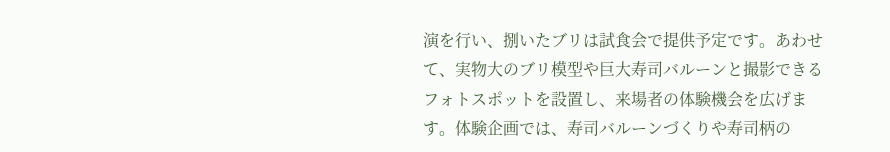演を行い、捌いたブリは試食会で提供予定です。あわせて、実物大のブリ模型や巨大寿司バルーンと撮影できるフォトスポットを設置し、来場者の体験機会を広げます。体験企画では、寿司バルーンづくりや寿司柄の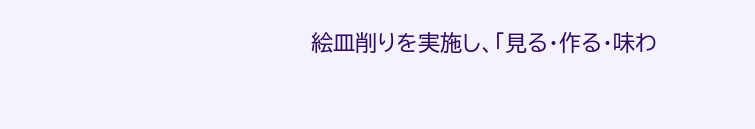絵皿削りを実施し、「見る・作る・味わ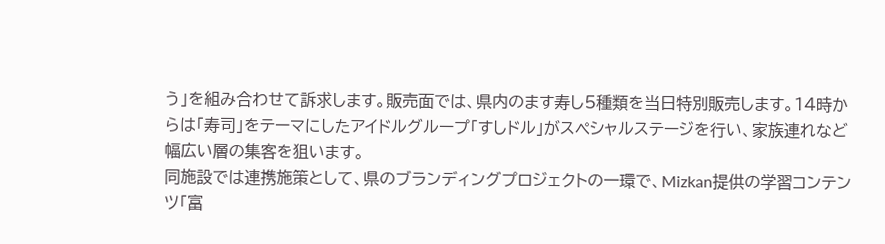う」を組み合わせて訴求します。販売面では、県内のます寿し5種類を当日特別販売します。14時からは「寿司」をテーマにしたアイドルグループ「すしドル」がスペシャルステージを行い、家族連れなど幅広い層の集客を狙います。
同施設では連携施策として、県のブランディングプロジェクトの一環で、Mizkan提供の学習コンテンツ「富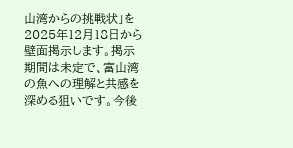山湾からの挑戦状」を2025年12月18日から壁面掲示します。掲示期間は未定で、富山湾の魚への理解と共感を深める狙いです。今後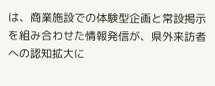は、商業施設での体験型企画と常設掲示を組み合わせた情報発信が、県外来訪者への認知拡大に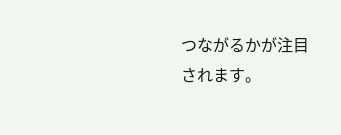つながるかが注目されます。